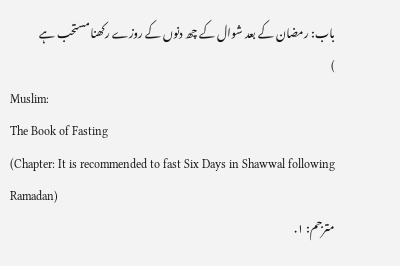باب: رمضان کے بعد شوال کے چھ دنوں کے روزے رکھنا مستحب ہے
)
Muslim:
The Book of Fasting
(Chapter: It is recommended to fast Six Days in Shawwal following Ramadan)
مترجم: ١.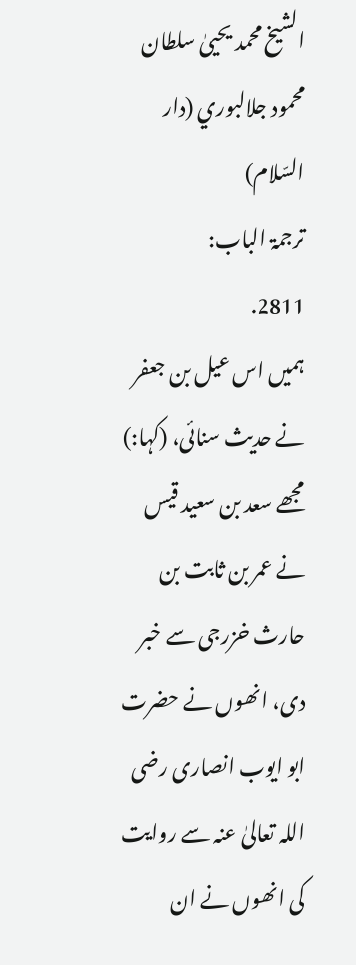الشيخ محمد يحيىٰ سلطان محمود جلالبوري (دار السّلام)
ترجمۃ الباب:
2811.
ہمیں اس عیل بن جعفر نے حدیث سنائی، (کہا:) مجھے سعد بن سعید قیس نے عمر بن ثابت بن حارث خزرجی سے خبر دی، انھوں نے حضرت ابو ایوب انصاری رضی اللہ تعالیٰ عنہ سے روایت کی انھوں نے ان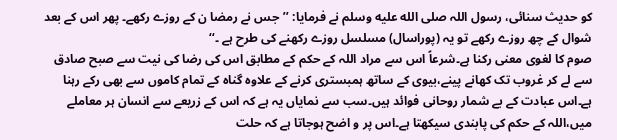کو حدیث سنائی، رسول اللہ صلى الله عليه وسلم نے فرمایا: ’’جس نے رمضا ن کے روزے رکھے۔ پھر اس کے بعد شوال کے چھ روزے رکھے تو یہ (پوراسال) مسلسل روزے رکھنے کی طرح ہے ۔‘‘
صوم کا لغوی معنی رکنا ہے۔شرعاً اس سے مراد اللہ کے حکم کے مطابق اس کی رضا کی نیت سے صبح صادق سے لے کر غروب تک کھانے پینے،بیوی کے ساتھ ہمبستری کرنے کے علاوہ گناہ کے تمام کاموں سے بھی رکے رہنا ہے۔اس عبادت کے بے شمار روحانی فوائد ہیں۔سب سے نمایاں یہ ہے کہ اس کے زریعے سے انسان ہر معاملے میں،اللہ کے حکم کی پابندی سیکھتا ہے۔اس پر و اضح ہوجاتا ہے کہ حلت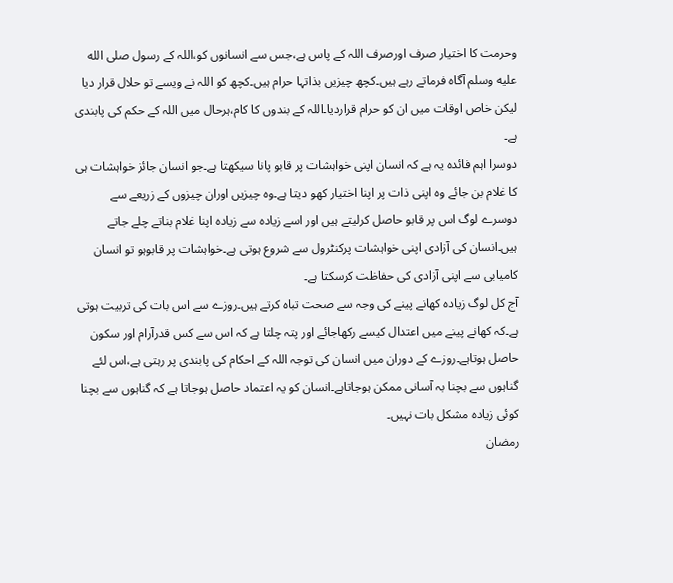وحرمت کا اختیار صرف اورصرف اللہ کے پاس ہے،جس سے انسانوں کو،اللہ کے رسول صلى الله عليه وسلم آگاہ فرماتے رہے ہیں۔کچھ چیزیں بذاتہا حرام ہیں۔کچھ کو اللہ نے ویسے تو حلال قرار دیا لیکن خاص اوقات میں ان کو حرام قراردیا۔اللہ کے بندوں کا کام،ہرحال میں اللہ کے حکم کی پابندی ہے۔
دوسرا اہم فائدہ یہ ہے کہ انسان اپنی خواہشات پر قابو پانا سیکھتا ہے۔جو انسان جائز خواہشات ہی کا غلام بن جائے وہ اپنی ذات پر اپنا اختیار کھو دیتا ہے۔وہ چیزیں اوران چیزوں کے زریعے سے دوسرے لوگ اس پر قابو حاصل کرلیتے ہیں اور اسے زیادہ سے زیادہ اپنا غلام بناتے چلے جاتے ہیں۔انسان کی آزادی اپنی خواہشات پرکنٹرول سے شروع ہوتی ہے۔خواہشات پر قابوہو تو انسان کامیابی سے اپنی آزادی کی حفاظت کرسکتا ہے۔
آج کل لوگ زیادہ کھانے پینے کی وجہ سے صحت تباہ کرتے ہیں۔روزے سے اس بات کی تربیت ہوتی ہے۔کہ کھانے پینے میں اعتدال کیسے رکھاجائے اور پتہ چلتا ہے کہ اس سے کس قدرآرام اور سکون حاصل ہوتاہے۔روزے کے دوران میں انسان کی توجہ اللہ کے احکام کی پابندی پر رہتی ہے،اس لئے گناہوں سے بچنا بہ آسانی ممکن ہوجاتاہے۔انسان کو یہ اعتماد حاصل ہوجاتا ہے کہ گناہوں سے بچنا کوئی زیادہ مشکل بات نہیں۔
رمضان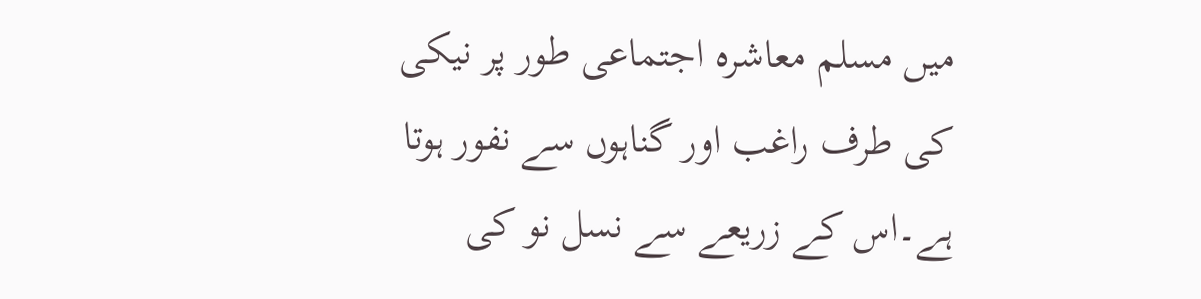میں مسلم معاشرہ اجتماعی طور پر نیکی کی طرف راغب اور گناہوں سے نفور ہوتا ہے۔اس کے زریعے سے نسل نو کی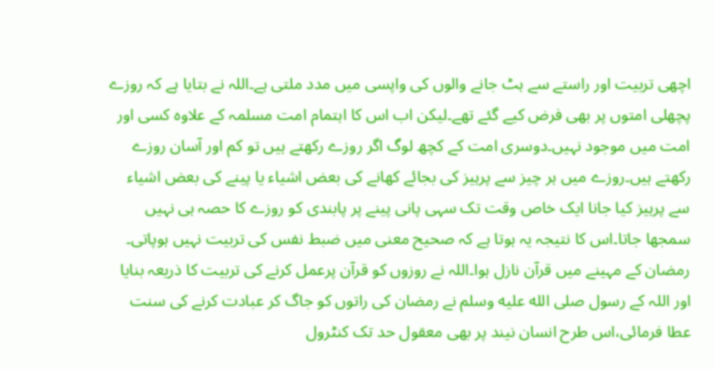اچھی تربیت اور راستے سے ہٹ جانے والوں کی واپسی میں مدد ملتی ہے۔اللہ نے بتایا ہے کہ روزے پچھلی امتوں پر بھی فرض کیے گئے تھے۔لیکن اب اس کا اہتمام امت مسلمہ کے علاوہ کسی اور امت میں موجود نہیں۔دوسری امت کے کچھ لوگ اگر روزے رکھتے ہیں تو کم اور آسان روزے رکھتے ہیں۔روزے میں ہر چیز سے پرہیز کی بجائے کھانے کی بعض اشیاء یا پینے کی بعض اشیاء سے پرہیز کیا جانا ایک خاص وقت تک سہی پانی پینے پر پابندی کو روزے کا حصہ ہی نہیں سمجھا جاتا۔اس کا نتیجہ یہ ہوتا ہے کہ صحیح معنی میں ضبط نفس کی تربیت نہیں ہوپاتی۔
رمضان کے مہینے میں قرآن نازل ہوا۔اللہ نے روزوں کو قرآن پرعمل کرنے کی تربیت کا ذریعہ بنایا اور اللہ کے رسول صلى الله عليه وسلم نے رمضان کی راتوں کو جاگ کر عبادت کرنے کی سنت عطا فرمائی،اس طرح انسان نیند پر بھی معقول حد تک کنٹرول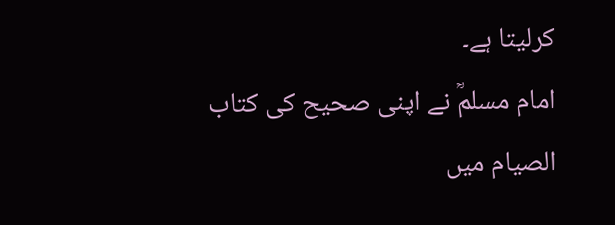کرلیتا ہے۔
امام مسلمؒ نے اپنی صحیح کی کتاب الصیام میں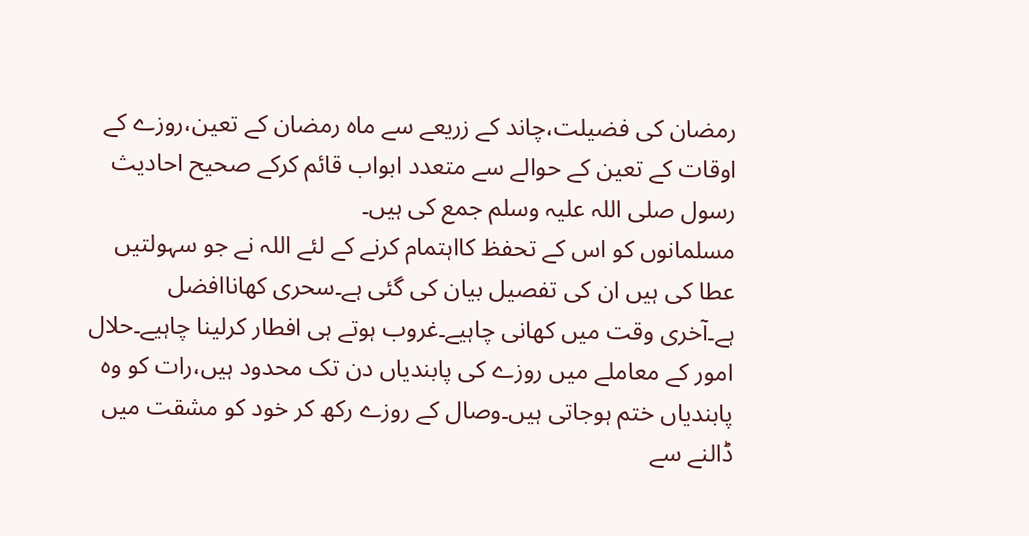رمضان کی فضیلت،چاند کے زریعے سے ماہ رمضان کے تعین،روزے کے اوقات کے تعین کے حوالے سے متعدد ابواب قائم کرکے صحیح احادیث رسول صلی اللہ علیہ وسلم جمع کی ہیں۔
مسلمانوں کو اس کے تحفظ کااہتمام کرنے کے لئے اللہ نے جو سہولتیں عطا کی ہیں ان کی تفصیل بیان کی گئی ہے۔سحری کھاناافضل ہے۔آخری وقت میں کھانی چاہیے۔غروب ہوتے ہی افطار کرلینا چاہیے۔حلال امور کے معاملے میں روزے کی پابندیاں دن تک محدود ہیں،رات کو وہ پابندیاں ختم ہوجاتی ہیں۔وصال کے روزے رکھ کر خود کو مشقت میں ڈالنے سے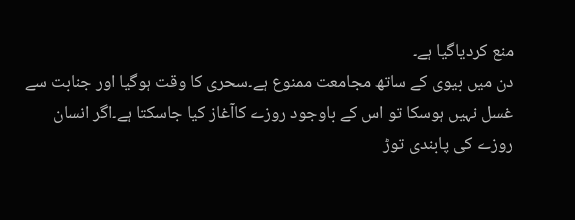منع کردیاگیا ہے۔
دن میں بیوی کے ساتھ مجامعت ممنوع ہے۔سحری کا وقت ہوگیا اور جنابت سے غسل نہیں ہوسکا تو اس کے باوجود روزے کاآغاز کیا جاسکتا ہے۔اگر انسان روزے کی پابندی توڑ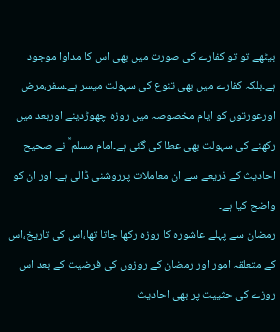بیٹھے تو تو کفارے کی صورت میں بھی اس کا مداوا موجود ہے۔بلکہ کفارے میں بھی تنوع کی سہولت میسر ہے۔سفر،مرض اورعورتوں کو ایام مخصوصہ میں روزہ چھوڑدینے اوربعد میں رکھنے کی سہولت بھی عطا کی گئی ہے۔امام مسلم ؒ نے صحیح احادیث کے ذریعے سے ان معاملات پرروشنی ڈالی ہے۔ اور ان کو واضح کیا ہے۔
رمضان سے پہلے عاشورہ کا روزہ رکھا جاتا تھا،اس کی تاریخ،اس کے متعلقہ امور اور رمضان کے روزوں کی فرضیت کے بعد اس روزے کی حثییت پر بھی احادیث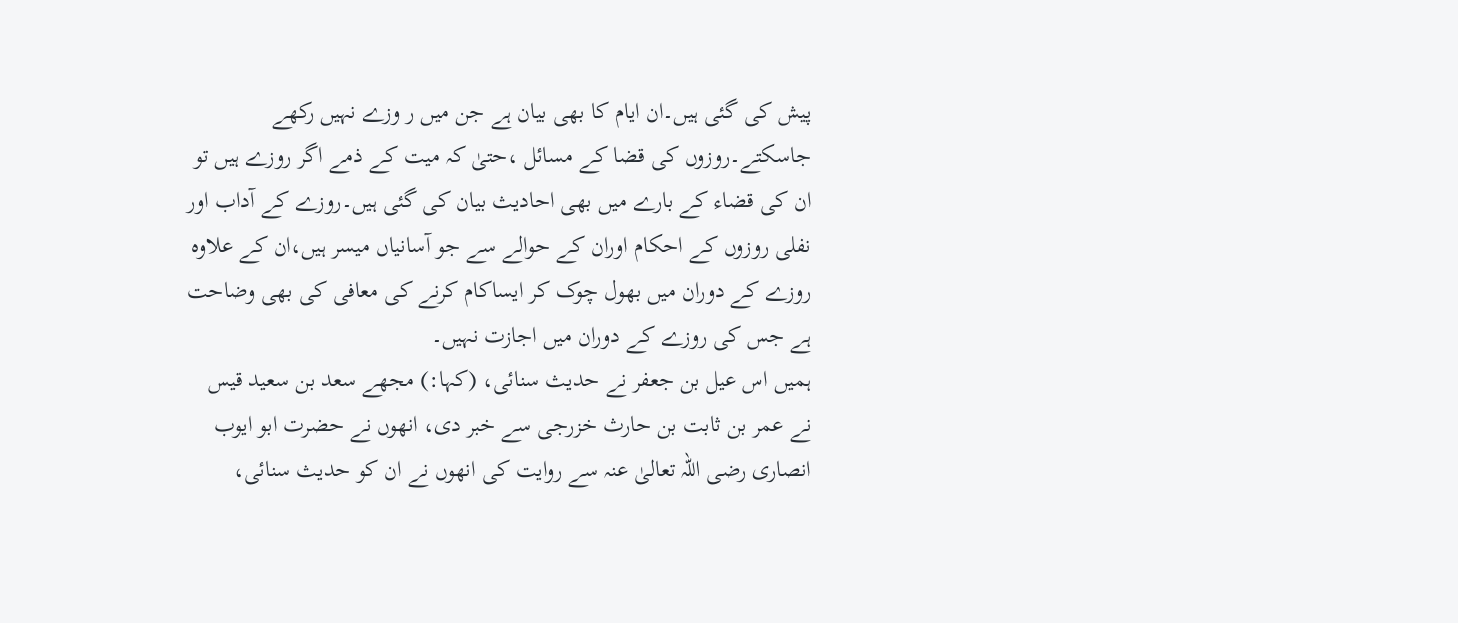پیش کی گئی ہیں۔ان ایام کا بھی بیان ہے جن میں ر وزے نہیں رکھے جاسکتے۔روزوں کی قضا کے مسائل ،حتیٰ کہ میت کے ذمے اگر روزے ہیں تو ان کی قضاء کے بارے میں بھی احادیث بیان کی گئی ہیں۔روزے کے آداب اور نفلی روزوں کے احکام اوران کے حوالے سے جو آسانیاں میسر ہیں،ان کے علاوہ روزے کے دوران میں بھول چوک کر ایساکام کرنے کی معافی کی بھی وضاحت ہے جس کی روزے کے دوران میں اجازت نہیں۔
ہمیں اس عیل بن جعفر نے حدیث سنائی، (کہا:) مجھے سعد بن سعید قیس نے عمر بن ثابت بن حارث خزرجی سے خبر دی، انھوں نے حضرت ابو ایوب انصاری رضی اللہ تعالیٰ عنہ سے روایت کی انھوں نے ان کو حدیث سنائی،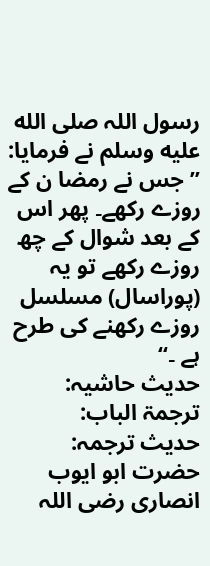رسول اللہ صلى الله عليه وسلم نے فرمایا: ’’جس نے رمضا ن کے روزے رکھے۔ پھر اس کے بعد شوال کے چھ روزے رکھے تو یہ (پوراسال) مسلسل روزے رکھنے کی طرح ہے ۔‘‘
حدیث حاشیہ:
ترجمۃ الباب:
حدیث ترجمہ:
حضرت ابو ایوب انصاری رضی اللہ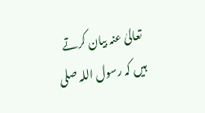تعالیٰ عنہ بیان کرتے ہیں کہ رسول اللہ صلی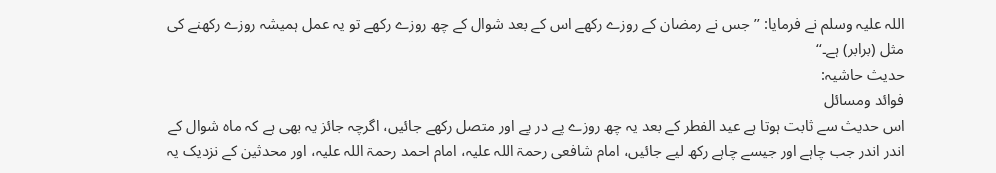اللہ علیہ وسلم نے فرمایا: ’’جس نے رمضان کے روزے رکھے اس کے بعد شوال کے چھ روزے رکھے تو یہ عمل ہمیشہ روزے رکھنے کی مثل (برابر) ہے۔‘‘
حدیث حاشیہ:
فوائد ومسائل
اس حدیث سے ثابت ہوتا ہے عید الفطر کے بعد یہ چھ روزے پے در پے اور متصل رکھے جائیں، اگرچہ جائز یہ بھی ہے کہ ماہ شوال کے اندر اندر جب چاہے اور جیسے چاہے رکھ لیے جائیں، امام شافعی رحمۃ اللہ علیہ، امام احمد رحمۃ اللہ علیہ، اور محدثین کے نزدیک یہ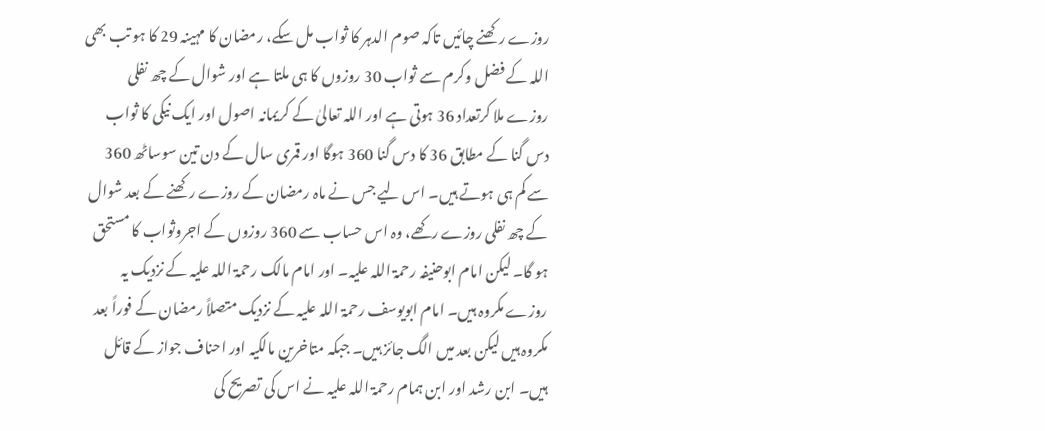روزے رکھنے چائیں تاکہ صوم الدہر کا ثواب مل سکے، رمضان کا مہینہ 29 کا ہو تب بھی اللہ کے فضل وکرم سے ثواب 30 روزوں کا ہی ملتا ہے اور شوال کے چھ نفلی روزے ملا کرتعداد 36 ہوتی ہے اور اللہ تعالیٰ کے کریمانہ اصول اور ایک نیکی کا ثواب دس گنا کے مطابق 36 کا دس گنا 360 ہوگا اور قمری سال کے دن تین سوساٹھ 360 سے کم ہی ہوتے ہیں۔ اس لیے جس نے ماہ رمضان کے روزے رکھنے کے بعد شوال کے چھ نفلی روزے رکھے، وہ اس حساب سے 360 روزوں کے اجروثواب کا مستحق ہو گا۔ لیکن امام ابوحنیفہ رحمۃ اللہ علیہ۔ اور امام مالک رحمۃ اللہ علیہ کے نزدیک یہ روزے مکروہ ہیں۔ امام ابویوسف رحمۃ اللہ علیہ کے نزدیک متصلاً رمضان کے فوراً بعد مکروہ ہیں لیکن بعد میں الگ جائز ہیں۔ جبکہ متاخرین مالکیہ اور احناف جواز کے قائل ہیں۔ ابن رشد اور ابن ہمام رحمۃ اللہ علیہ نے اس کی تصریح کی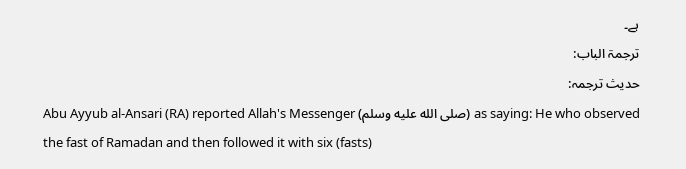ہے۔
ترجمۃ الباب:
حدیث ترجمہ:
Abu Ayyub al-Ansari (RA) reported Allah's Messenger (صلى الله عليه وسلم) as saying: He who observed the fast of Ramadan and then followed it with six (fasts)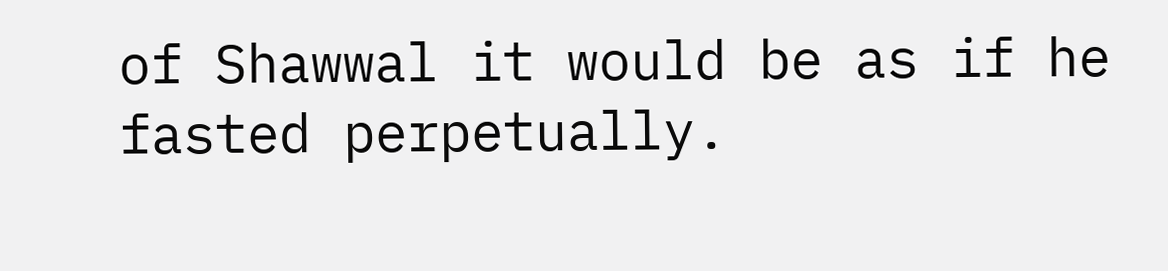of Shawwal it would be as if he fasted perpetually.